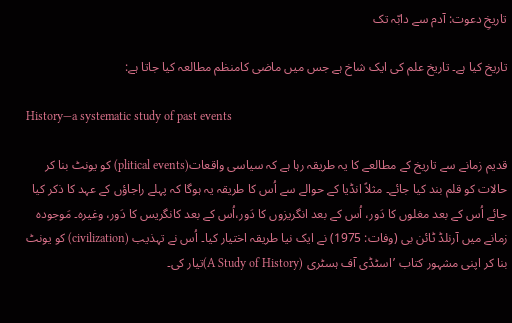تاریخِ دعوت: آدم سے دابّہ تک

تاریخ کیا ہے۔ تاریخ علم کی ایک شاخ ہے جس میں ماضی کامنظم مطالعہ کیا جاتا ہے:

History—a systematic study of past events

قدیم زمانے سے تاریخ کے مطالعے کا یہ طریقہ رہا ہے کہ سیاسی واقعات(plitical events) کو یونٹ بنا کر حالات کو قلم بند کیا جائے۔ مثلاً انڈیا کے حوالے سے اُس کا طریقہ یہ ہوگا کہ پہلے راجاؤں کے عہد کا ذکر کیا جائے اُس کے بعد مغلوں کا دَور، اُس کے بعد انگریزوں کا دَور،اُس کے بعد کانگریس کا دَور، وغیرہ۔ مَوجودہ زمانے میں آرنلڈ ٹائن بی (وفات: 1975) نے ایک نیا طریقہ اختیار کیا۔ اُس نے تہذیب (civilization) کو یونٹ بنا کر اپنی مشہور کتاب ’اسٹڈی آف ہسٹری (A Study of History)تیار کی۔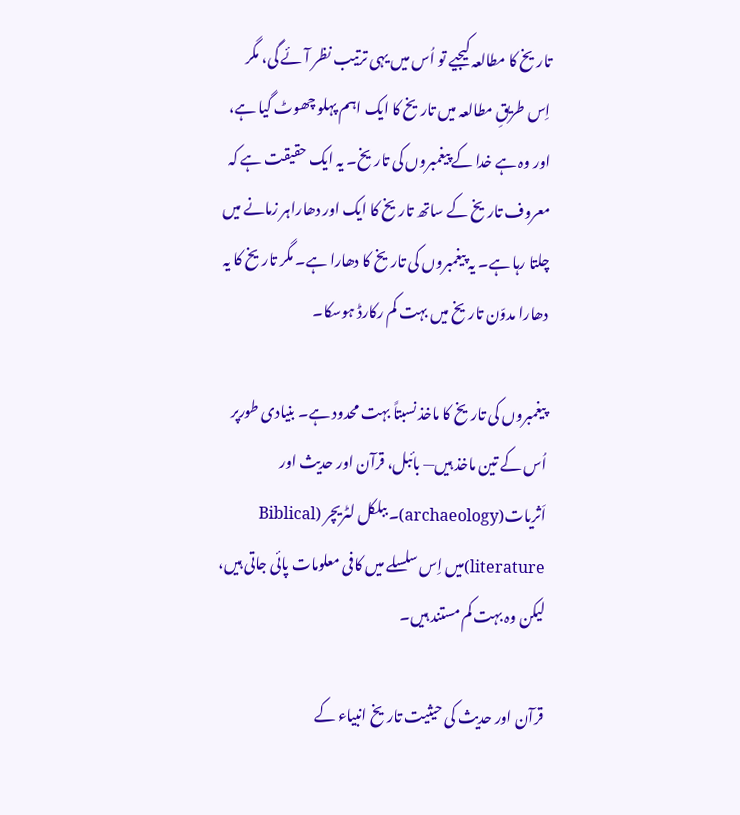تاریخ کا مطالعہ کیجیے تو اُس میں یہی ترتیب نظر آئے گی، مگر اِس طریقِ مطالعہ میں تاریخ کا ایک اہم پہلو چھوٹ گیا ہے، اور وہ ہے خدا کے پیغمبروں کی تاریخ۔ یہ ایک حقیقت ہے کہ معروف تاریخ کے ساتھ تاریخ کا ایک اور دھاراہر زمانے میں چلتا رہا ہے۔ یہ پیغمبروں کی تاریخ کا دھارا ہے۔ مگر تاریخ کا یہ دھارا مدوّن تاریخ میں بہت کم رکارڈ ہوسکا۔

پیغمبروں کی تاریخ کا ماخذ نسبتاً بہت محدود ہے۔ بنیادی طورپر اُس کے تین ماخذ ہیں— بائبل، قرآن اور حدیث اور اَثریات(archaeology)۔ ببلکل لٹریچر (Biblical literature)میں اِس سلسلے میں کافی معلومات پائی جاتی ہیں، لیکن وہ بہت کم مستند ہیں۔

قرآن اور حدیث کی حیثیت تاریخ انبیاء کے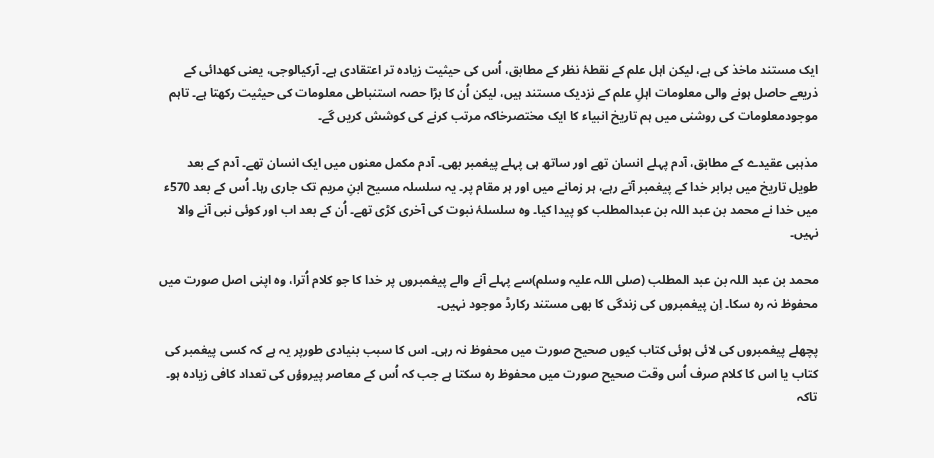ایک مستند ماخذ کی ہے، لیکن اہل علم کے نقطۂ نظر کے مطابق، اُس کی حیثیت زیادہ تر اعتقادی ہے۔ آرکیالوجی، یعنی کھدائی کے ذریعے حاصل ہونے والی معلومات اہلِ علم کے نزدیک مستند ہیں، لیکن اُن کا بڑا حصہ استنباطی معلومات کی حیثیت رکھتا ہے۔ تاہم موجودمعلومات کی روشنی میں ہم تاریخ انبیاء کا ایک مختصرخاکہ مرتب کرنے کی کوشش کریں گے۔

مذہبی عقیدے کے مطابق، آدم پہلے انسان تھے اور ساتھ ہی پہلے پیغمبر بھی۔ آدم مکمل معنوں میں ایک انسان تھے۔ آدم کے بعد طویل تاریخ میں برابر خدا کے پیغمبر آتے رہے، ہر زمانے میں اور ہر مقام پر۔ یہ سلسلہ مسیح ابنِ مریم تک جاری رہا۔ اُس کے بعد 570ء میں خدا نے محمد بن عبد اللہ بن عبدالمطلب کو پیدا کیا۔ وہ سلسلۂ نبوت کی آخری کڑی تھے۔ اُن کے بعد اب اور کوئی نبی آنے والا نہیں۔

محمد بن عبد اللہ بن عبد المطلب (صلی اللہ علیہ وسلم)سے پہلے آنے والے پیغمبروں پر خدا کا جو کلام اُترا، وہ اپنی اصل صورت میں محفوظ نہ رہ سکا۔ اِن پیغمبروں کی زندگی کا بھی مستند رکارڈ موجود نہیں۔

پچھلے پیغمبروں کی لائی ہوئی کتاب کیوں صحیح صورت میں محفوظ نہ رہی۔ اس کا سبب بنیادی طورپر یہ ہے کہ کسی پیغمبر کی کتاب یا اس کا کلام صرف اُس وقت صحیح صورت میں محفوظ رہ سکتا ہے جب کہ اُس کے معاصر پیروؤں کی تعداد کافی زیادہ ہو۔ تاکہ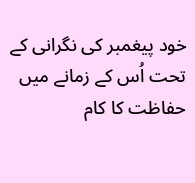خود پیغمبر کی نگرانی کے تحت اُس کے زمانے میں حفاظت کا کام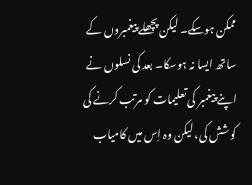ممکن ہوسکے۔ لیکن پچھلے پیغمبروں کے ساتھ ایسا نہ ہوسکا۔ بعد کی نسلوں نے اپنے پیغمبر کی تعلیمات کو مرتب کرنے کی کوشش کی، لیکن وہ اِس میں کامیاب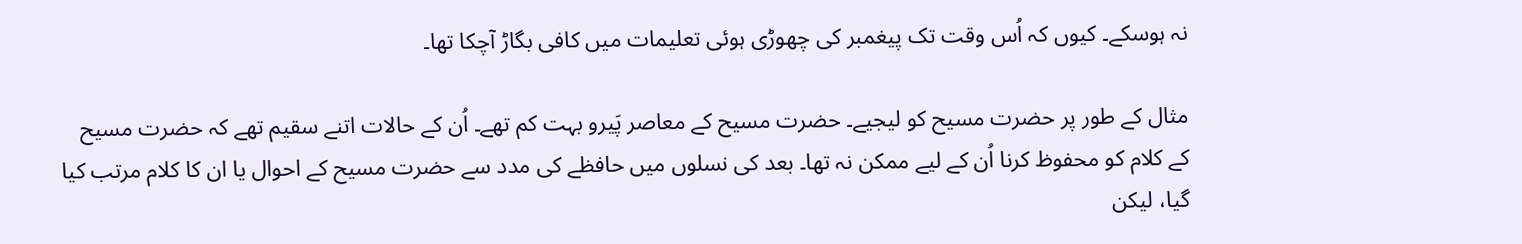نہ ہوسکے۔ کیوں کہ اُس وقت تک پیغمبر کی چھوڑی ہوئی تعلیمات میں کافی بگاڑ آچکا تھا۔

مثال کے طور پر حضرت مسیح کو لیجیے۔ حضرت مسیح کے معاصر پَیرو بہت کم تھے۔ اُن کے حالات اتنے سقیم تھے کہ حضرت مسیح کے کلام کو محفوظ کرنا اُن کے لیے ممکن نہ تھا۔ بعد کی نسلوں میں حافظے کی مدد سے حضرت مسیح کے احوال یا ان کا کلام مرتب کیا گیا، لیکن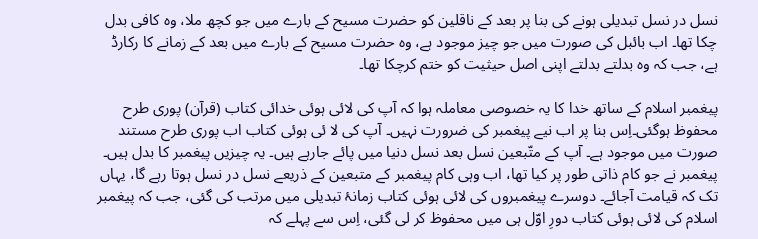نسل در نسل تبدیلی ہونے کی بنا پر بعد کے ناقلین کو حضرت مسیح کے بارے میں جو کچھ ملا، وہ کافی بدل چکا تھا۔ اب بائبل کی صورت میں جو چیز موجود ہے، وہ حضرت مسیح کے بارے میں بعد کے زمانے کا رکارڈ ہے، جب کہ وہ بدلتے بدلتے اپنی اصل حیثیت کو ختم کرچکا تھا۔

پیغمبر اسلام کے ساتھ خدا کا یہ خصوصی معاملہ ہوا کہ آپ کی لائی ہوئی خدائی کتاب (قرآن) پوری طرح محفوظ ہوگئی۔اِس بنا پر اب نیے پیغمبر کی ضرورت نہیں۔ آپ کی لا ئی ہوئی کتاب اب پوری طرح مستند صورت میں موجود ہے۔ آپ کے متّبعین نسل بعد نسل دنیا میں پائے جارہے ہیں۔ یہ چیزیں پیغمبر کا بدل ہیں۔ پیغمبر نے جو کام ذاتی طور پر کیا تھا، اب وہی کام پیغمبر کے متبعین کے ذریعے نسل در نسل ہوتا رہے گا، یہاں تک کہ قیامت آجائے۔ دوسرے پیغمبروں کی لائی ہوئی کتاب زمانۂ تبدیلی میں مرتب کی گئی، جب کہ پیغمبر اسلام کی لائی ہوئی کتاب دورِ اوّل ہی میں محفوظ کر لی گئی، اِس سے پہلے کہ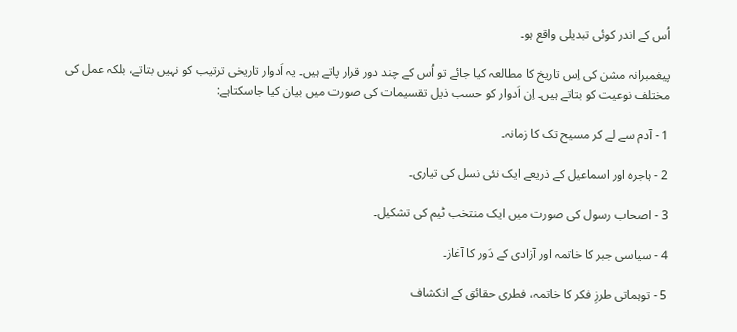اُس کے اندر کوئی تبدیلی واقع ہو۔

پیغمبرانہ مشن کی اِس تاریخ کا مطالعہ کیا جائے تو اُس کے چند دور قرار پاتے ہیں۔ یہ اَدوار تاریخی ترتیب کو نہیں بتاتے، بلکہ عمل کی مختلف نوعیت کو بتاتے ہیں۔ اِن اَدوار کو حسب ذیل تقسیمات کی صورت میں بیان کیا جاسکتاہے:

1 - آدم سے لے کر مسیح تک کا زمانہ۔

2 - ہاجرہ اور اسماعیل کے ذریعے ایک نئی نسل کی تیاری۔

3 - اصحاب رسول کی صورت میں ایک منتخب ٹیم کی تشکیل۔

4 - سیاسی جبر کا خاتمہ اور آزادی کے دَور کا آغاز۔

5 - توہماتی طرزِ فکر کا خاتمہ، فطری حقائق کے انکشاف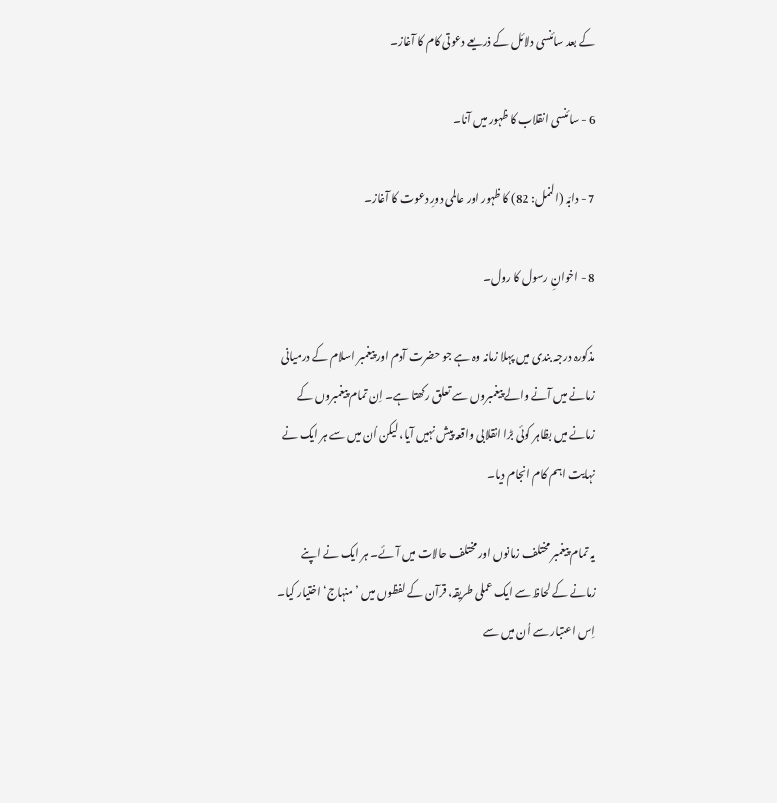کے بعد سائنسی دلائل کے ذریعے دعوتی کام کا آغاز۔

6 - سائنسی انقلاب کا ظہور میں آنا۔

7 - دابّہ (النمل: 82) کا ظہور اور عالمی دورِ دعوت کا آغاز۔

8 - اخوانِ رسول کا رول۔

مذکورہ درجہ بندی میں پہلا زمانہ وہ ہے جو حضرت آدم اور پیغمبر اسلام کے درمیانی زمانے میں آنے والے پیغمبروں سے تعلق رکھتا ہے۔ اِن تمام پیغمبروں کے زمانے میں بظاہر کوئی بڑا انقلابی واقعہ پیش نہیں آیا، لیکن اُن میں سے ہر ایک نے نہایت اہم کام انجام دیا۔

یہ تمام پیغمبر مختلف زمانوں اور مختلف حالات میں آئے۔ ہر ایک نے اپنے زمانے کے لحاظ سے ایک عملی طریقہ، قرآن کے لفظوں میں ’منہاج‘ اختیار کیا۔ اِس اعتبار سے اُن میں سے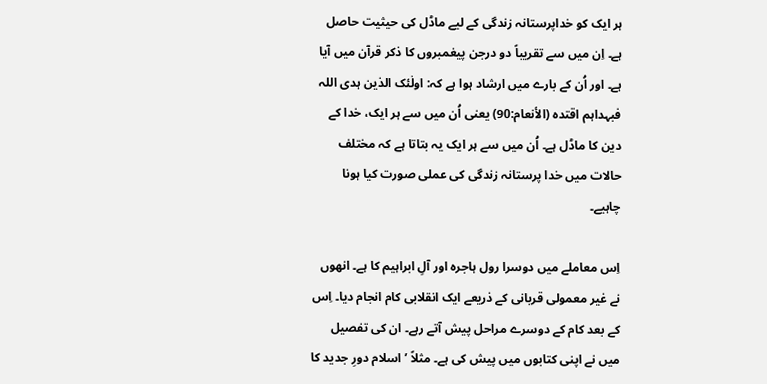ہر ایک کو خداپرستانہ زندگی کے لیے ماڈل کی حیثیت حاصل ہے۔ اِن میں سے تقریباً دو درجن پیغمبروں کا ذکر قرآن میں آیا ہے۔ اور اُن کے بارے میں ارشاد ہوا ہے کہ: اولٰئک الذین ہدی اللہ فبہداہم اقتدہ (الأنعام:90) یعنی اُن میں سے ہر ایک، خدا کے دین کا ماڈل ہے۔ اُن میں سے ہر ایک یہ بتاتا ہے کہ مختلف حالات میں خدا پرستانہ زندگی کی عملی صورت کیا ہونا چاہیے۔

اِس معاملے میں دوسرا رول ہاجرہ اور آلِ ابراہیم کا ہے۔ انھوں نے غیر معمولی قربانی کے ذریعے ایک انقلابی کام انجام دیا۔ اِس کے بعد کام کے دوسرے مراحل پیش آتے رہے۔ ان کی تفصیل میں نے اپنی کتابوں میں پیش کی ہے۔ مثلاً ’اسلام دورِ جدید کا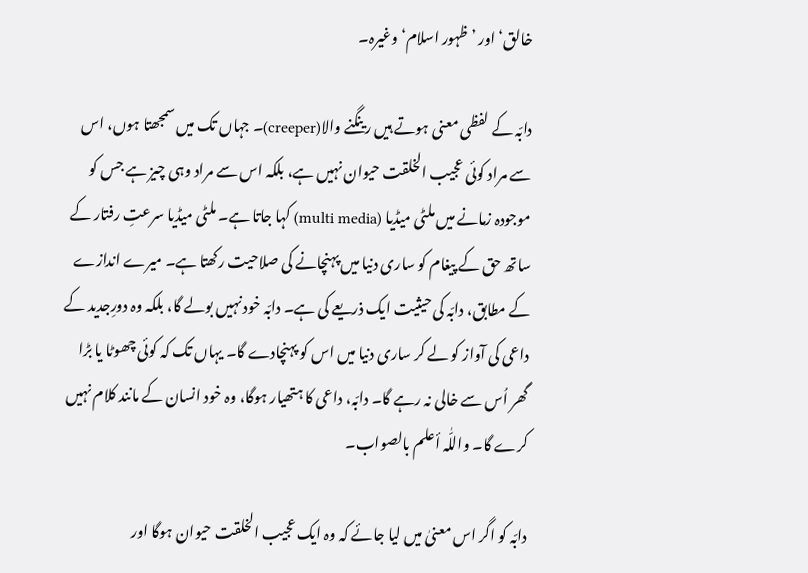خالق‘ اور ’ظہور اسلام‘ وغیرہ۔

دابّہ کے لفظی معنی ہوتے ہیں رینگنے والا(creeper)۔ جہاں تک میں سمجھتا ہوں، اس سے مراد کوئی عجیب الخلقت حیوان نہیں ہے، بلکہ اس سے مراد وہی چیز ہے جس کو موجودہ زمانے میں ملٹی میڈیا (multi media) کہا جاتا ہے۔ ملٹی میڈیا سرعتِ رفتار کے ساتھ حق کے پیغام کو ساری دنیا میں پہنچانے کی صلاحیت رکھتا ہے۔ میرے اندازے کے مطابق، دابّہ کی حیثیت ایک ذریعے کی ہے۔ دابّہ خود نہیں بولے گا، بلکہ وہ دورِجدید کے داعی کی آواز کو لے کر ساری دنیا میں اس کو پہنچادے گا۔ یہاں تک کہ کوئی چھوٹا یا بڑا گھر اُس سے خالی نہ رہے گا۔ دابّہ، داعی کا ہتھیار ہوگا، وہ خود انسان کے مانند کلام نہیں کرے گا۔ واللّٰہ أعلم بالصواب۔

دابّہ کو اگر اس معنیٰ میں لیا جائے کہ وہ ایک عجیب الخلقت حیوان ہوگا اور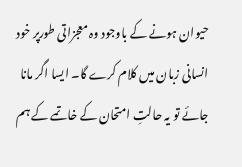حیوان ہونے کے باوجود وہ معجزاتی طورپر خود انسانی زبان میں کلام کرے گا۔ ایسا اگر مانا جائے تو یہ حالتِ امتحان کے خاتمے کے ہم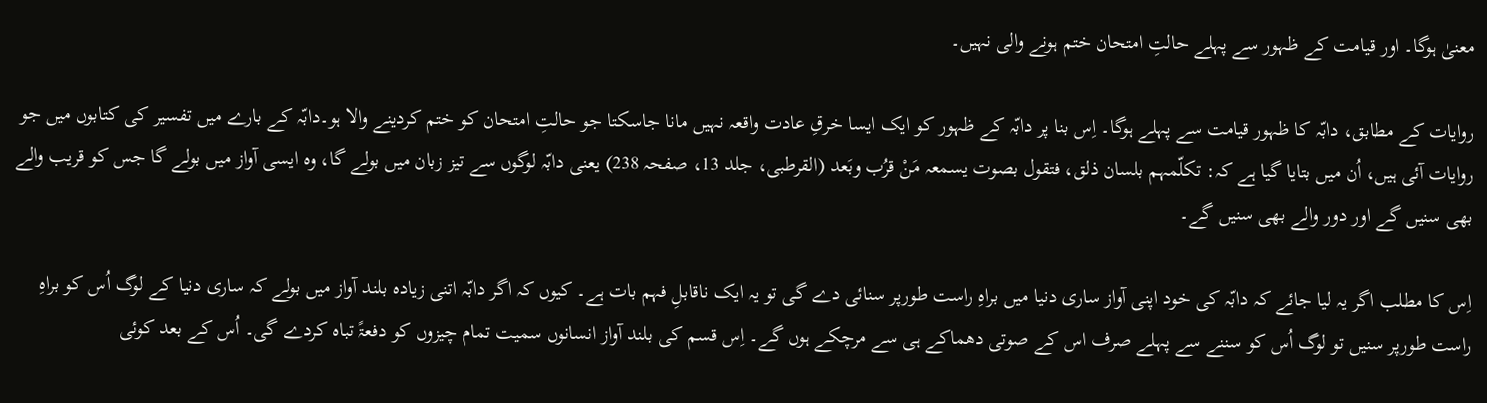معنیٰ ہوگا۔ اور قیامت کے ظہور سے پہلے حالتِ امتحان ختم ہونے والی نہیں۔

روایات کے مطابق، دابّہ کا ظہور قیامت سے پہلے ہوگا۔ اِس بنا پر دابّہ کے ظہور کو ایک ایسا خرقِ عادت واقعہ نہیں مانا جاسکتا جو حالتِ امتحان کو ختم کردینے والا ہو۔دابّہ کے بارے میں تفسیر کی کتابوں میں جو روایات آئی ہیں، اُن میں بتایا گیا ہے کہ: تکلّمہم بلسان ذلق، فتقول بصوت یسمعہ مَنْ قرُب وبَعد (القرطبی، جلد 13، صفحہ 238) یعنی دابّہ لوگوں سے تیز زبان میں بولے گا، وہ ایسی آواز میں بولے گا جس کو قریب والے بھی سنیں گے اور دور والے بھی سنیں گے۔

اِس کا مطلب اگر یہ لیا جائے کہ دابّہ کی خود اپنی آواز ساری دنیا میں براہِ راست طورپر سنائی دے گی تو یہ ایک ناقابلِ فہم بات ہے۔ کیوں کہ اگر دابّہ اتنی زیادہ بلند آواز میں بولے کہ ساری دنیا کے لوگ اُس کو براہِ راست طورپر سنیں تو لوگ اُس کو سننے سے پہلے صرف اس کے صوتی دھماکے ہی سے مرچکے ہوں گے۔ اِس قسم کی بلند آواز انسانوں سمیت تمام چیزوں کو دفعۃً تباہ کردے گی۔ اُس کے بعد کوئی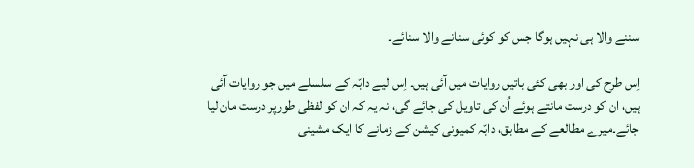سننے والا ہی نہیں ہوگا جس کو کوئی سنانے والا سنائے۔

اِس طرح کی اور بھی کئی باتیں روایات میں آئی ہیں۔ اِس لیے دابّہ کے سلسلے میں جو روایات آئی ہیں، ان کو درست مانتے ہوئے اُن کی تاویل کی جائے گی، نہ یہ کہ ان کو لفظی طورپر درست مان لیا جائے۔میرے مطالعے کے مطابق، دابّہ کمیونی کیشن کے زمانے کا ایک مشینی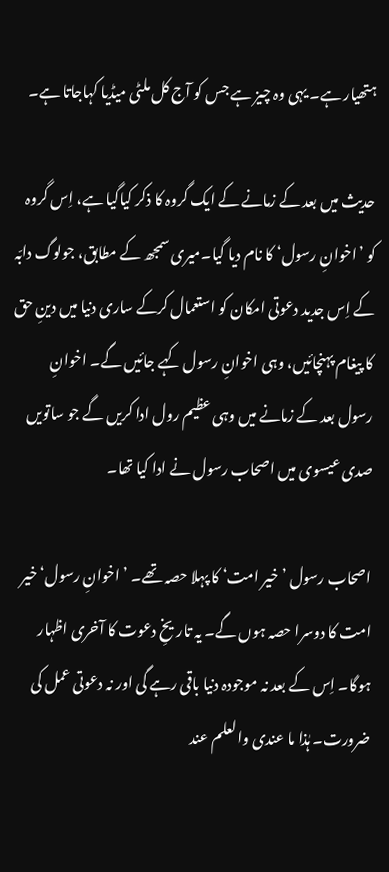ہتھیار ہے۔ یہی وہ چیز ہے جس کو آج کل ملٹی میڈیا کہاجاتا ہے۔

حدیث میں بعد کے زمانے کے ایک گروہ کا ذکر کیاگیا ہے، اِس گروہ کو ’اخوانِ رسول‘ کا نام دیا گیا۔میری سمجھ کے مطابق، جولوگ دابّہ کے اِس جدید دعوتی امکان کو استعمال کرکے ساری دنیا میں دینِ حق کا پیغام پہنچائیں، وہی اخوانِ رسول کہے جائیں گے۔ اخوانِ رسول بعد کے زمانے میں وہی عظیم رول ادا کریں گے جو ساتویں صدی عیسوی میں اصحاب رسول نے ادا کیا تھا۔

اصحاب رسول ’خیر امت‘ کا پہلا حصہ تھے۔ ’ اخوانِ رسول‘ خیر امت کا دوسرا حصہ ہوں گے۔ یہ تاریخِ دعوت کا آخری اظہار ہوگا۔ اِس کے بعد نہ موجودہ دنیا باقی رہے گی اور نہ دعوتی عمل کی ضرورت۔ ہٰذا ما عندی والعلم عند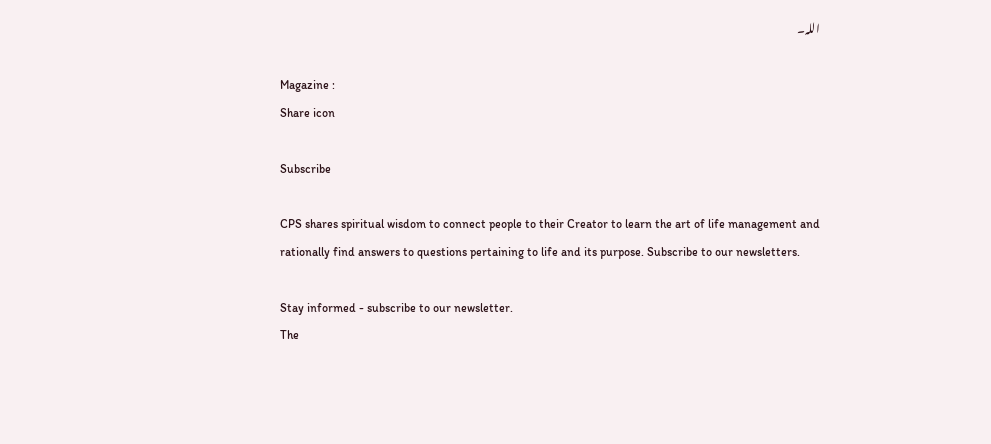اللہ۔

Magazine :
Share icon

Subscribe

CPS shares spiritual wisdom to connect people to their Creator to learn the art of life management and rationally find answers to questions pertaining to life and its purpose. Subscribe to our newsletters.

Stay informed - subscribe to our newsletter.
The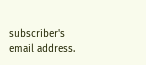subscriber's email address.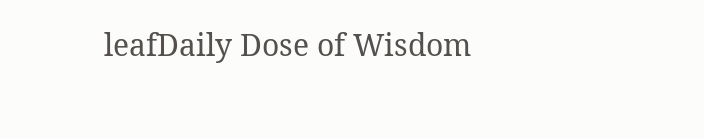leafDaily Dose of Wisdom